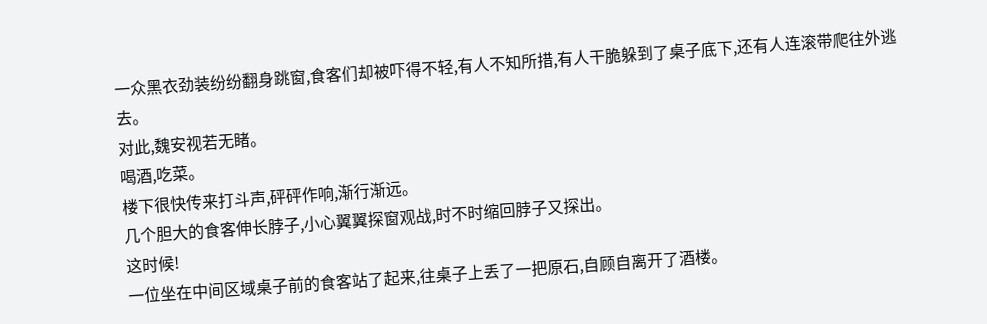一众黑衣劲装纷纷翻身跳窗,食客们却被吓得不轻,有人不知所措,有人干脆躲到了桌子底下,还有人连滚带爬往外逃去。
对此,魏安视若无睹。
喝酒,吃菜。
楼下很快传来打斗声,砰砰作响,渐行渐远。
几个胆大的食客伸长脖子,小心翼翼探窗观战,时不时缩回脖子又探出。
这时候!
一位坐在中间区域桌子前的食客站了起来,往桌子上丢了一把原石,自顾自离开了酒楼。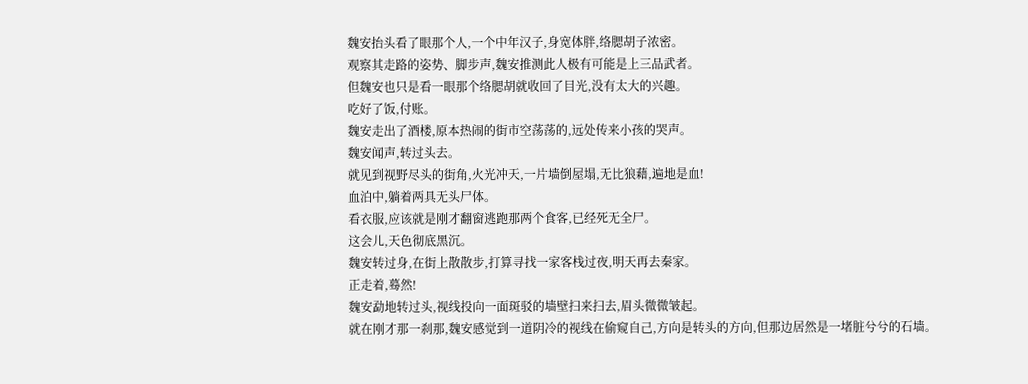魏安抬头看了眼那个人,一个中年汉子,身宽体胖,络腮胡子浓密。
观察其走路的姿势、脚步声,魏安推测此人极有可能是上三品武者。
但魏安也只是看一眼那个络腮胡就收回了目光,没有太大的兴趣。
吃好了饭,付账。
魏安走出了酒楼,原本热闹的街市空荡荡的,远处传来小孩的哭声。
魏安闻声,转过头去。
就见到视野尽头的街角,火光冲天,一片墙倒屋塌,无比狼藉,遍地是血!
血泊中,躺着两具无头尸体。
看衣服,应该就是刚才翻窗逃跑那两个食客,已经死无全尸。
这会儿,天色彻底黑沉。
魏安转过身,在街上散散步,打算寻找一家客栈过夜,明天再去秦家。
正走着,蓦然!
魏安勐地转过头,视线投向一面斑驳的墙壁扫来扫去,眉头微微皱起。
就在刚才那一刹那,魏安感觉到一道阴冷的视线在偷窥自己,方向是转头的方向,但那边居然是一堵脏兮兮的石墙。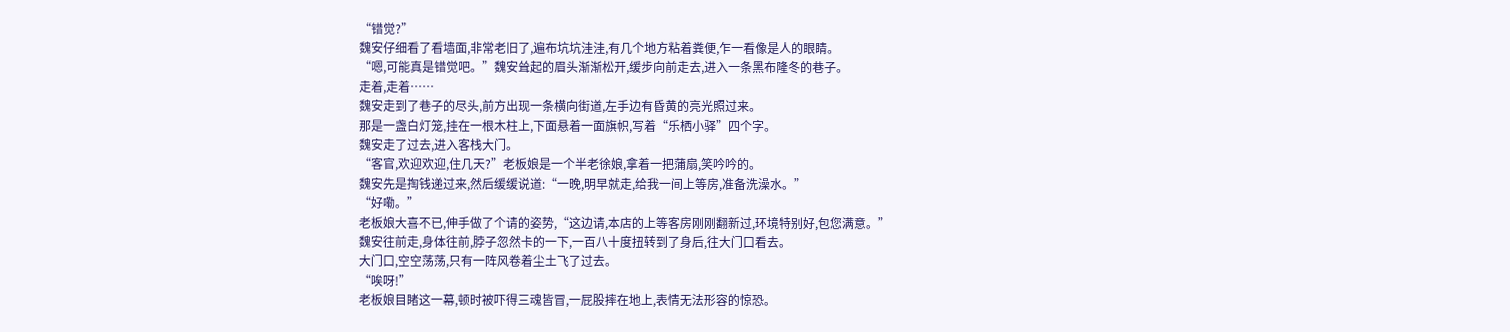“错觉?”
魏安仔细看了看墙面,非常老旧了,遍布坑坑洼洼,有几个地方粘着粪便,乍一看像是人的眼睛。
“嗯,可能真是错觉吧。”魏安耸起的眉头渐渐松开,缓步向前走去,进入一条黑布隆冬的巷子。
走着,走着……
魏安走到了巷子的尽头,前方出现一条横向街道,左手边有昏黄的亮光照过来。
那是一盏白灯笼,挂在一根木柱上,下面悬着一面旗帜,写着“乐栖小驿”四个字。
魏安走了过去,进入客栈大门。
“客官,欢迎欢迎,住几天?”老板娘是一个半老徐娘,拿着一把蒲扇,笑吟吟的。
魏安先是掏钱递过来,然后缓缓说道:“一晚,明早就走,给我一间上等房,准备洗澡水。”
“好嘞。”
老板娘大喜不已,伸手做了个请的姿势,“这边请,本店的上等客房刚刚翻新过,环境特别好,包您满意。”
魏安往前走,身体往前,脖子忽然卡的一下,一百八十度扭转到了身后,往大门口看去。
大门口,空空荡荡,只有一阵风卷着尘土飞了过去。
“唉呀!”
老板娘目睹这一幕,顿时被吓得三魂皆冒,一屁股摔在地上,表情无法形容的惊恐。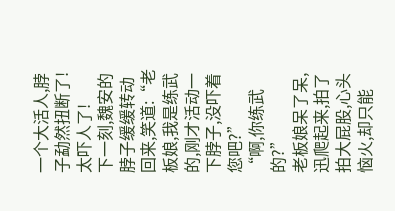一个大活人,脖子勐然扭断了!
太吓人了!
下一刻,魏安的脖子缓缓转动回来,笑道:“老板娘,我是练武的,刚才活动一下脖子,没吓着您吧?”
“啊,你练武的?”
老板娘呆了呆,迅爬起来,拍了拍大屁股,心头恼火,却只能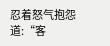忍着怒气抱怨道:“客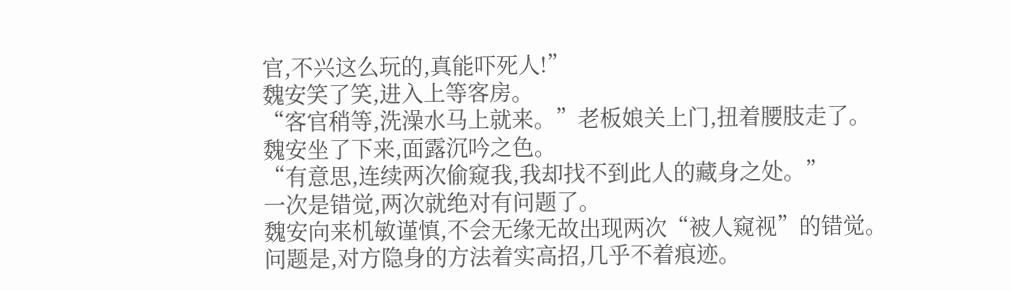官,不兴这么玩的,真能吓死人!”
魏安笑了笑,进入上等客房。
“客官稍等,洗澡水马上就来。”老板娘关上门,扭着腰肢走了。
魏安坐了下来,面露沉吟之色。
“有意思,连续两次偷窥我,我却找不到此人的藏身之处。”
一次是错觉,两次就绝对有问题了。
魏安向来机敏谨慎,不会无缘无故出现两次“被人窥视”的错觉。
问题是,对方隐身的方法着实高招,几乎不着痕迹。